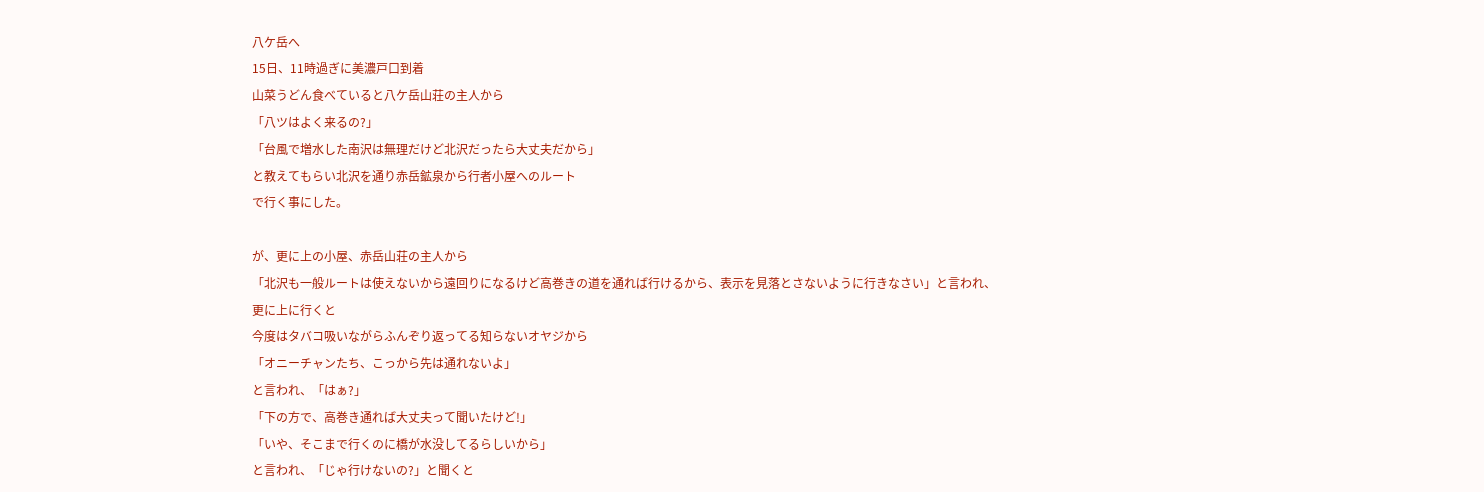八ケ岳へ
15日、11時過ぎに美濃戸口到着
山菜うどん食べていると八ケ岳山荘の主人から
「八ツはよく来るの?」
「台風で増水した南沢は無理だけど北沢だったら大丈夫だから」
と教えてもらい北沢を通り赤岳鉱泉から行者小屋へのルート
で行く事にした。

が、更に上の小屋、赤岳山荘の主人から
「北沢も一般ルートは使えないから遠回りになるけど高巻きの道を通れば行けるから、表示を見落とさないように行きなさい」と言われ、
更に上に行くと
今度はタバコ吸いながらふんぞり返ってる知らないオヤジから
「オニーチャンたち、こっから先は通れないよ」
と言われ、「はぁ?」
「下の方で、高巻き通れば大丈夫って聞いたけど!」
「いや、そこまで行くのに橋が水没してるらしいから」
と言われ、「じゃ行けないの?」と聞くと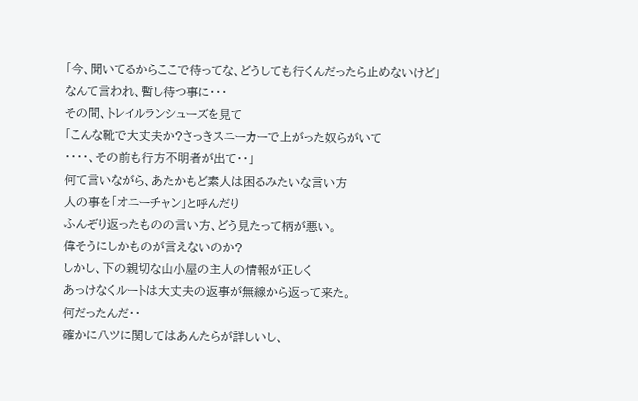「今、聞いてるからここで待ってな、どうしても行くんだったら止めないけど」
なんて言われ、暫し待つ事に・・・
その間、トレイルランシューズを見て
「こんな靴で大丈夫か?さっきスニーカーで上がった奴らがいて
・・・・、その前も行方不明者が出て・・」
何て言いながら、あたかもど素人は困るみたいな言い方
人の事を「オニーチャン」と呼んだり
ふんぞり返ったものの言い方、どう見たって柄が悪い。
偉そうにしかものが言えないのか?
しかし、下の親切な山小屋の主人の情報が正しく
あっけなくルートは大丈夫の返事が無線から返って来た。
何だったんだ・・
確かに八ツに関してはあんたらが詳しいし、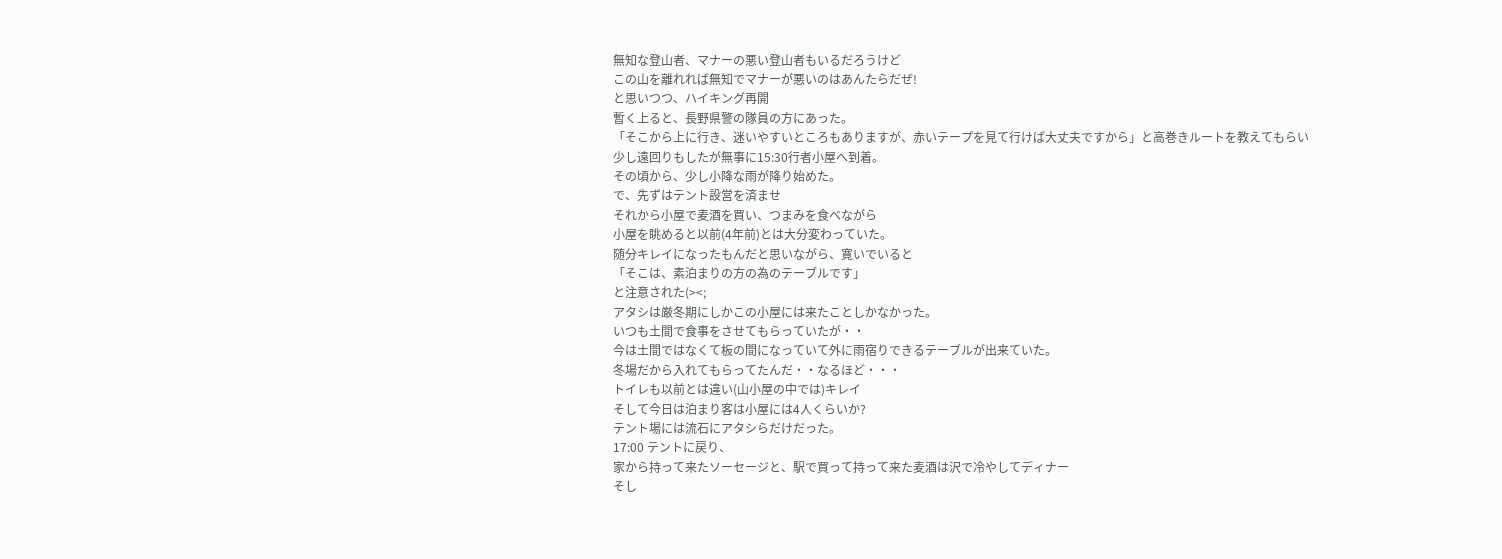無知な登山者、マナーの悪い登山者もいるだろうけど
この山を離れれば無知でマナーが悪いのはあんたらだぜ!
と思いつつ、ハイキング再開
暫く上ると、長野県警の隊員の方にあった。
「そこから上に行き、迷いやすいところもありますが、赤いテープを見て行けば大丈夫ですから」と高巻きルートを教えてもらい
少し遠回りもしたが無事に15:30行者小屋へ到着。
その頃から、少し小降な雨が降り始めた。
で、先ずはテント設営を済ませ
それから小屋で麦酒を買い、つまみを食べながら
小屋を眺めると以前(4年前)とは大分変わっていた。
随分キレイになったもんだと思いながら、寛いでいると
「そこは、素泊まりの方の為のテーブルです」
と注意された(><;
アタシは厳冬期にしかこの小屋には来たことしかなかった。
いつも土間で食事をさせてもらっていたが・・
今は土間ではなくて板の間になっていて外に雨宿りできるテーブルが出来ていた。
冬場だから入れてもらってたんだ・・なるほど・・・
トイレも以前とは違い(山小屋の中では)キレイ
そして今日は泊まり客は小屋には4人くらいか?
テント場には流石にアタシらだけだった。
17:00 テントに戻り、
家から持って来たソーセージと、駅で買って持って来た麦酒は沢で冷やしてディナー
そし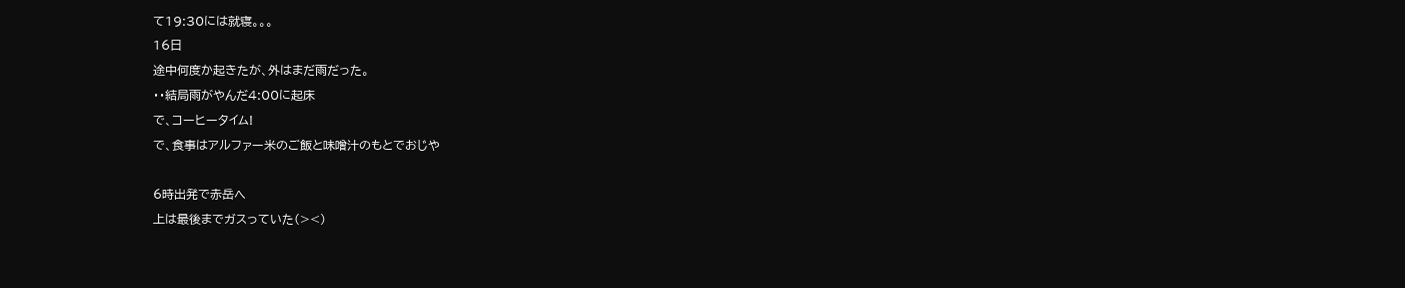て19:30には就寝。。。
16日
途中何度か起きたが、外はまだ雨だった。
・・結局雨がやんだ4:00に起床
で、コーヒータイム!
で、食事はアルファー米のご飯と味噌汁のもとでおじや

6時出発で赤岳へ
上は最後までガスっていた(><)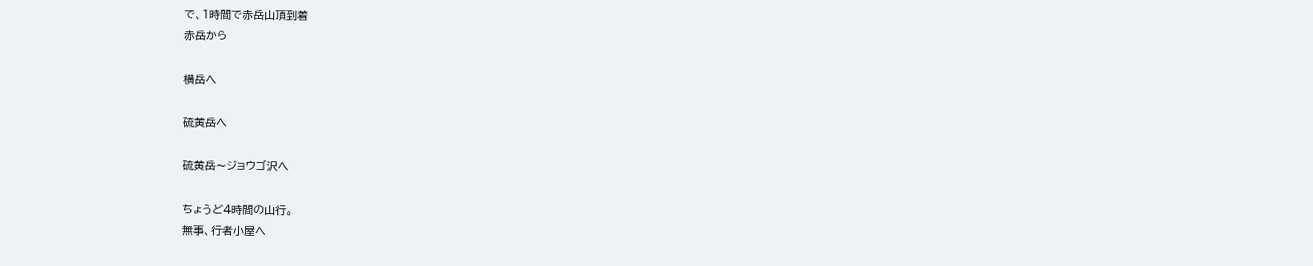で、1時間で赤岳山頂到着
赤岳から

横岳へ

硫黄岳へ

硫黄岳〜ジョウゴ沢へ

ちょうど4時間の山行。
無事、行者小屋へ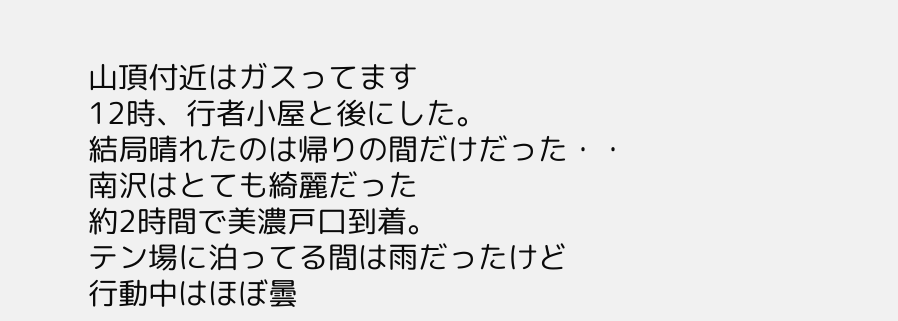山頂付近はガスってます
12時、行者小屋と後にした。
結局晴れたのは帰りの間だけだった・・
南沢はとても綺麗だった
約2時間で美濃戸口到着。
テン場に泊ってる間は雨だったけど
行動中はほぼ曇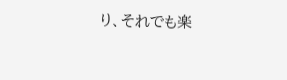り、それでも楽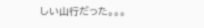しい山行だった。。。